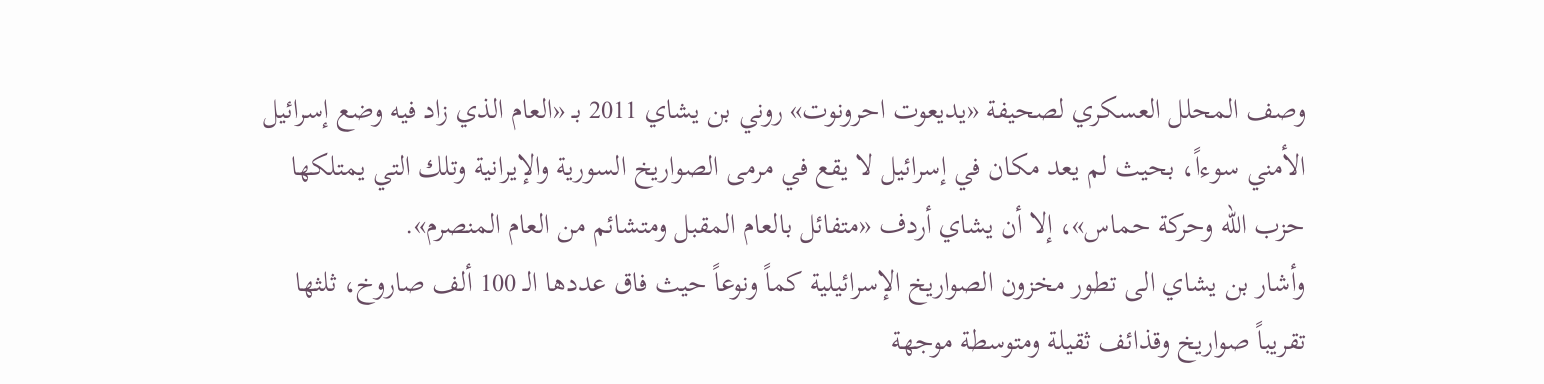وصف المحلل العسكري لصحيفة «يديعوت احرونوت» روني بن يشاي 2011 بـ «العام الذي زاد فيه وضع إسرائيل الأمني سوءاً، بحيث لم يعد مكان في إسرائيل لا يقع في مرمى الصواريخ السورية والإيرانية وتلك التي يمتلكها حزب الله وحركة حماس»، إلا أن يشاي أردف «متفائل بالعام المقبل ومتشائم من العام المنصرم».
وأشار بن يشاي الى تطور مخزون الصواريخ الإسرائيلية كماً ونوعاً حيث فاق عددها الـ 100 ألف صاروخ، ثلثها تقريباً صواريخ وقذائف ثقيلة ومتوسطة موجهة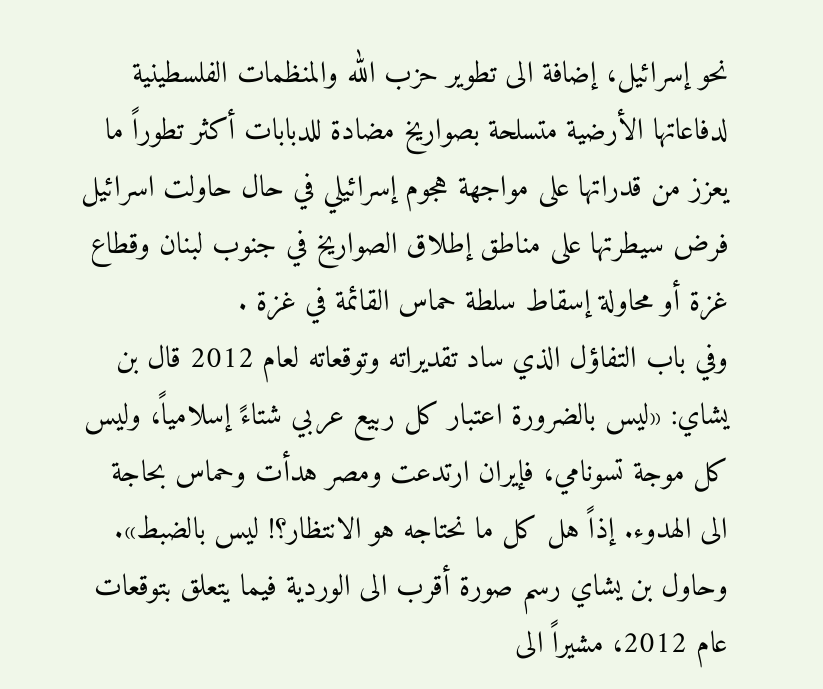نحو إسرائيل، إضافة الى تطوير حزب الله والمنظمات الفلسطينية لدفاعاتها الأرضية متسلحة بصواريخ مضادة للدبابات أكثر تطوراً ما يعزز من قدراتها على مواجهة هجوم إسرائيلي في حال حاولت اسرائيل فرض سيطرتها على مناطق إطلاق الصواريخ في جنوب لبنان وقطاع غزة أو محاولة إسقاط سلطة حماس القائمة في غزة .
وفي باب التفاؤل الذي ساد تقديراته وتوقعاته لعام 2012 قال بن يشاي: «ليس بالضرورة اعتبار كل ربيع عربي شتاءً إسلامياً، وليس كل موجة تسونامي، فإيران ارتدعت ومصر هدأت وحماس بحاجة الى الهدوء. إذاً هل كل ما نحتاجه هو الانتظار؟! ليس بالضبط».
وحاول بن يشاي رسم صورة أقرب الى الوردية فيما يتعلق بتوقعات عام 2012، مشيراً الى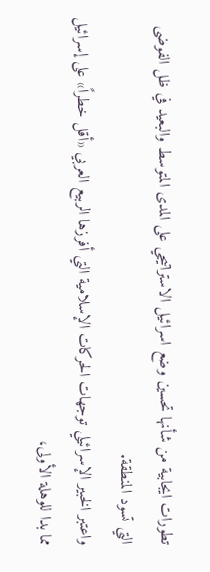تطورات ايجابية من شأنها تحسين وضع اسرائيل الاستراتيجي على المدى المتوسط والبعيد في ظل الفوضى التي تسود المنطقة.
واعتبر الخبير الإسرائيلي توجهات الحركات الإسلامية التي أفرزها الربيع العربي «أقل خطراً» على إسرائيل مما بدا للوهلة الأولى،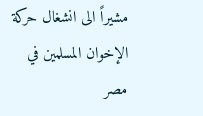مشيراً الى انشغال حركة الإخوان المسلمين في مصر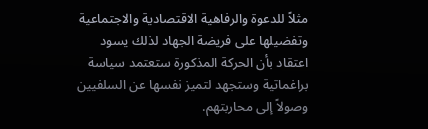مثلاً للدعوة والرفاهية الاقتصادية والاجتماعية وتفضيلها على فريضة الجهاد لذلك يسود اعتقاد بأن الحركة المذكورة ستعتمد سياسة براغماتية وستجهد لتميز نفسها عن السلفيين وصولاً إلى محاربتهم.